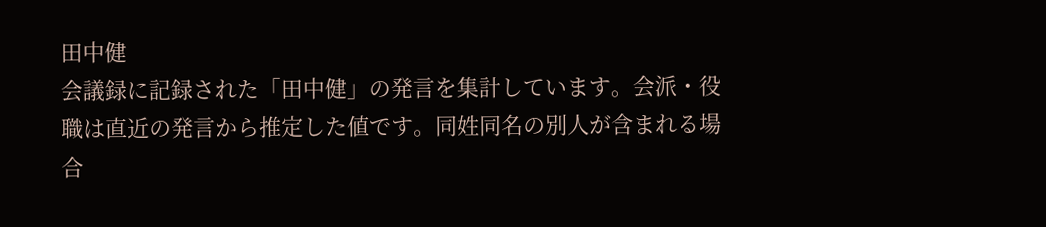田中健
会議録に記録された「田中健」の発言を集計しています。会派・役職は直近の発言から推定した値です。同姓同名の別人が含まれる場合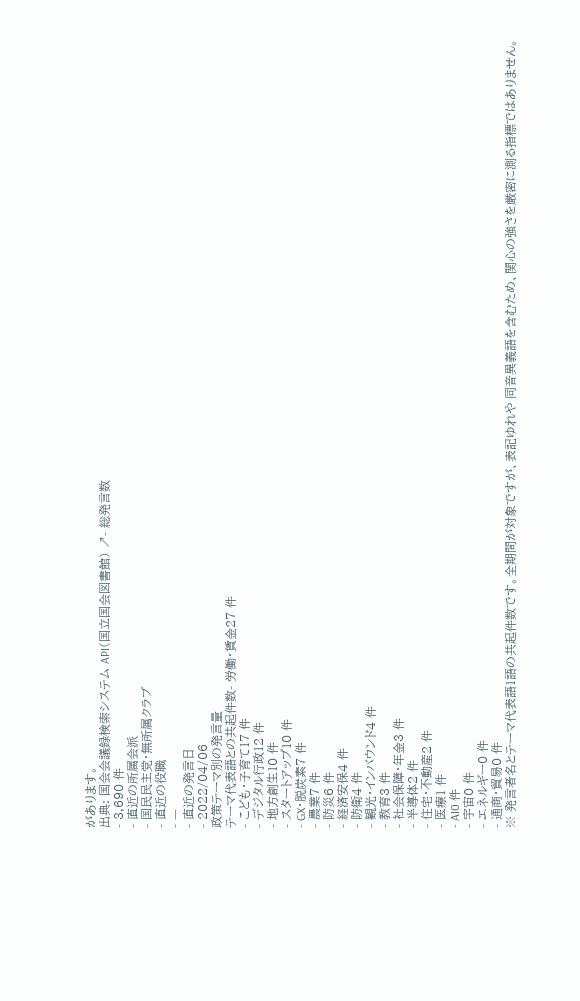があります。
出典: 国会会議録検索システム API(国立国会図書館) ↗- 総発言数
- 3,690 件
- 直近の所属会派
- 国民民主党・無所属クラブ
- 直近の役職
- —
- 直近の発言日
- 2022/04/06
政策テーマ別の発言量
テーマ代表語との共起件数- 労働・賃金27 件
- こども・子育て17 件
- デジタル行政12 件
- 地方創生10 件
- スタートアップ10 件
- GX・脱炭素7 件
- 農業7 件
- 防災6 件
- 経済安保4 件
- 防衛4 件
- 観光・インバウンド4 件
- 教育3 件
- 社会保障・年金3 件
- 半導体2 件
- 住宅・不動産2 件
- 医療1 件
- AI0 件
- 宇宙0 件
- エネルギー0 件
- 通商・貿易0 件
※ 発言者名とテーマ代表語1語の共起件数です。全期間が対象ですが、表記ゆれや 同音異義語を含むため、関心の強さを厳密に測る指標ではありません。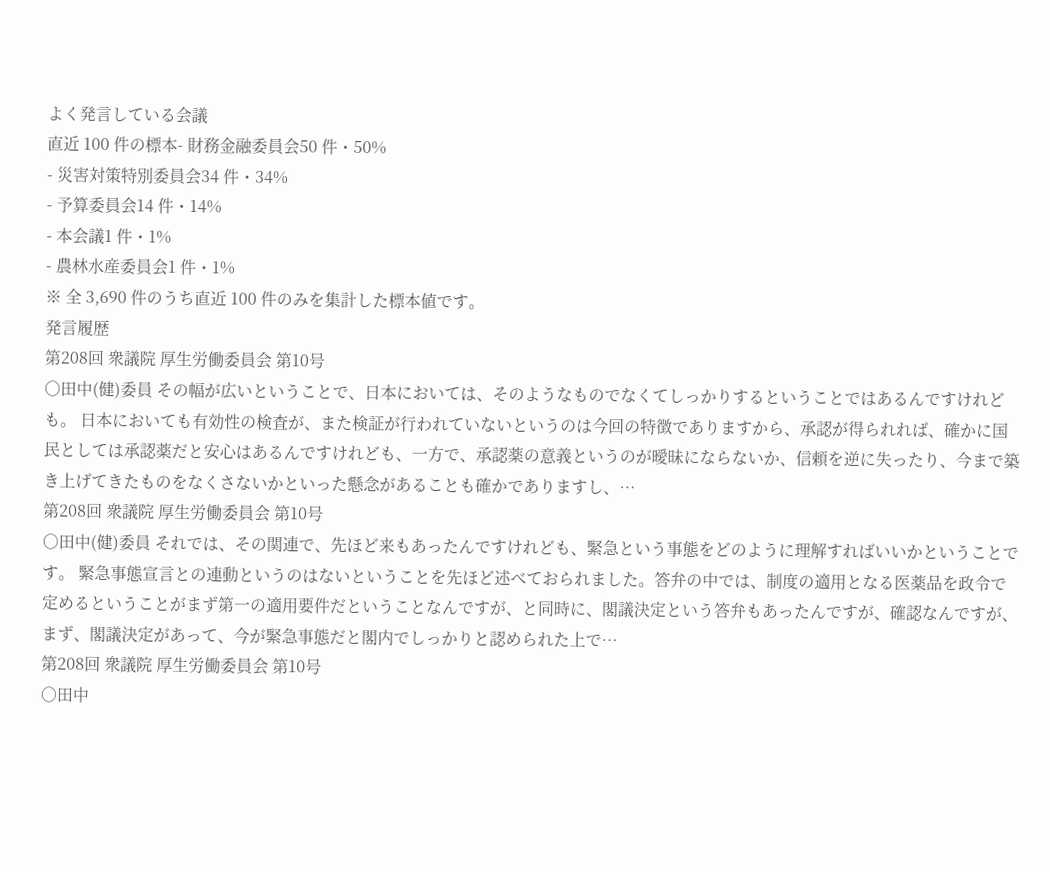よく発言している会議
直近 100 件の標本- 財務金融委員会50 件・50%
- 災害対策特別委員会34 件・34%
- 予算委員会14 件・14%
- 本会議1 件・1%
- 農林水産委員会1 件・1%
※ 全 3,690 件のうち直近 100 件のみを集計した標本値です。
発言履歴
第208回 衆議院 厚生労働委員会 第10号
○田中(健)委員 その幅が広いということで、日本においては、そのようなものでなくてしっかりするということではあるんですけれども。 日本においても有効性の検査が、また検証が行われていないというのは今回の特徴でありますから、承認が得られれば、確かに国民としては承認薬だと安心はあるんですけれども、一方で、承認薬の意義というのが曖昧にならないか、信頼を逆に失ったり、今まで築き上げてきたものをなくさないかといった懸念があることも確かでありますし、…
第208回 衆議院 厚生労働委員会 第10号
○田中(健)委員 それでは、その関連で、先ほど来もあったんですけれども、緊急という事態をどのように理解すればいいかということです。 緊急事態宣言との連動というのはないということを先ほど述べておられました。答弁の中では、制度の適用となる医薬品を政令で定めるということがまず第一の適用要件だということなんですが、と同時に、閣議決定という答弁もあったんですが、確認なんですが、まず、閣議決定があって、今が緊急事態だと閣内でしっかりと認められた上で…
第208回 衆議院 厚生労働委員会 第10号
○田中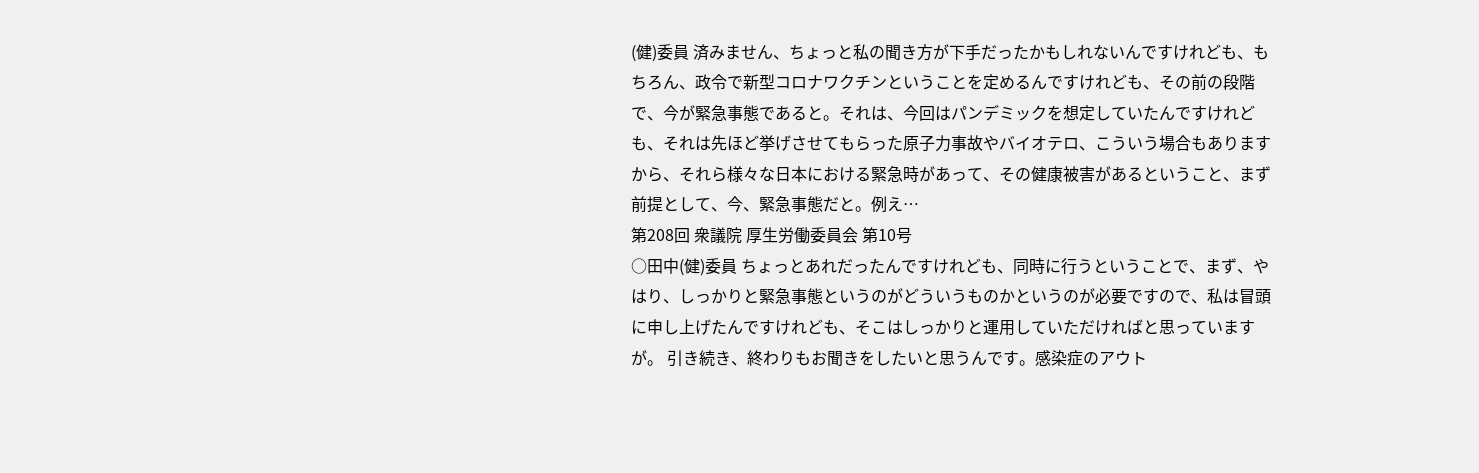(健)委員 済みません、ちょっと私の聞き方が下手だったかもしれないんですけれども、もちろん、政令で新型コロナワクチンということを定めるんですけれども、その前の段階で、今が緊急事態であると。それは、今回はパンデミックを想定していたんですけれども、それは先ほど挙げさせてもらった原子力事故やバイオテロ、こういう場合もありますから、それら様々な日本における緊急時があって、その健康被害があるということ、まず前提として、今、緊急事態だと。例え…
第208回 衆議院 厚生労働委員会 第10号
○田中(健)委員 ちょっとあれだったんですけれども、同時に行うということで、まず、やはり、しっかりと緊急事態というのがどういうものかというのが必要ですので、私は冒頭に申し上げたんですけれども、そこはしっかりと運用していただければと思っていますが。 引き続き、終わりもお聞きをしたいと思うんです。感染症のアウト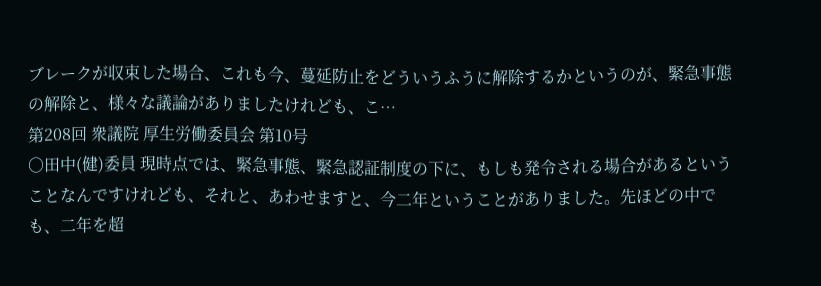ブレークが収束した場合、これも今、蔓延防止をどういうふうに解除するかというのが、緊急事態の解除と、様々な議論がありましたけれども、こ…
第208回 衆議院 厚生労働委員会 第10号
○田中(健)委員 現時点では、緊急事態、緊急認証制度の下に、もしも発令される場合があるということなんですけれども、それと、あわせますと、今二年ということがありました。先ほどの中でも、二年を超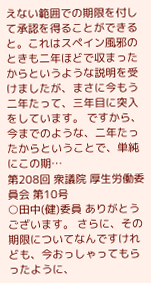えない範囲での期限を付して承認を得ることができると。これはスペイン風邪のときも二年ほどで収まったからというような説明を受けましたが、まさに今もう二年たって、三年目に突入をしています。 ですから、今までのような、二年たったからということで、単純にこの期…
第208回 衆議院 厚生労働委員会 第10号
○田中(健)委員 ありがとうございます。 さらに、その期限についてなんですけれども、今おっしゃってもらったように、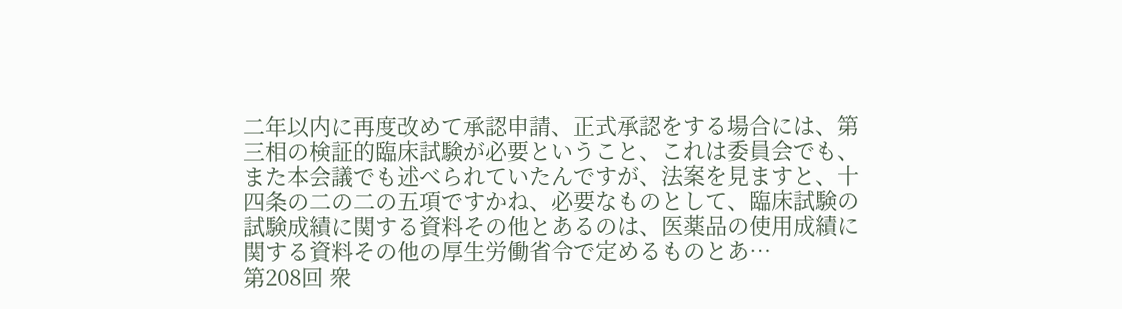二年以内に再度改めて承認申請、正式承認をする場合には、第三相の検証的臨床試験が必要ということ、これは委員会でも、また本会議でも述べられていたんですが、法案を見ますと、十四条の二の二の五項ですかね、必要なものとして、臨床試験の試験成績に関する資料その他とあるのは、医薬品の使用成績に関する資料その他の厚生労働省令で定めるものとあ…
第208回 衆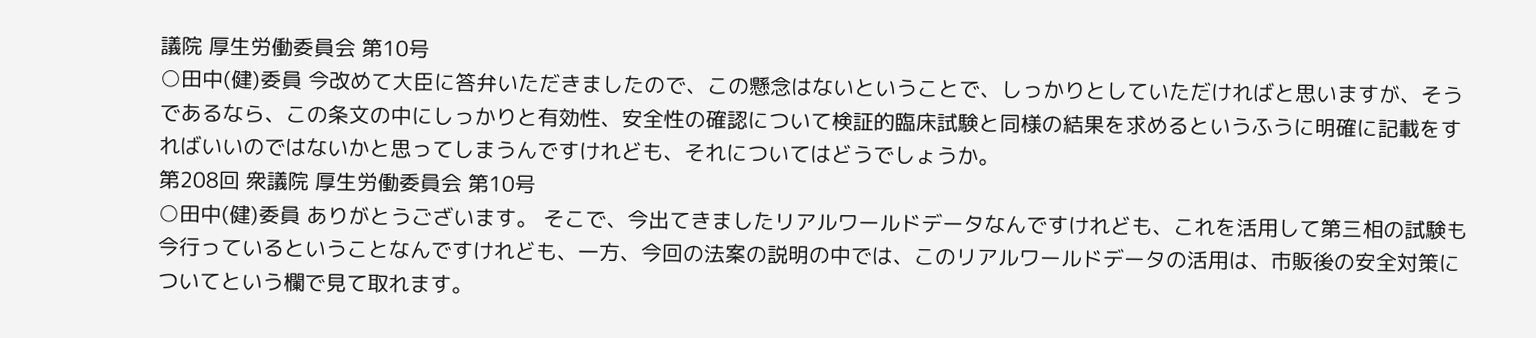議院 厚生労働委員会 第10号
○田中(健)委員 今改めて大臣に答弁いただきましたので、この懸念はないということで、しっかりとしていただければと思いますが、そうであるなら、この条文の中にしっかりと有効性、安全性の確認について検証的臨床試験と同様の結果を求めるというふうに明確に記載をすればいいのではないかと思ってしまうんですけれども、それについてはどうでしょうか。
第208回 衆議院 厚生労働委員会 第10号
○田中(健)委員 ありがとうございます。 そこで、今出てきましたリアルワールドデータなんですけれども、これを活用して第三相の試験も今行っているということなんですけれども、一方、今回の法案の説明の中では、このリアルワールドデータの活用は、市販後の安全対策についてという欄で見て取れます。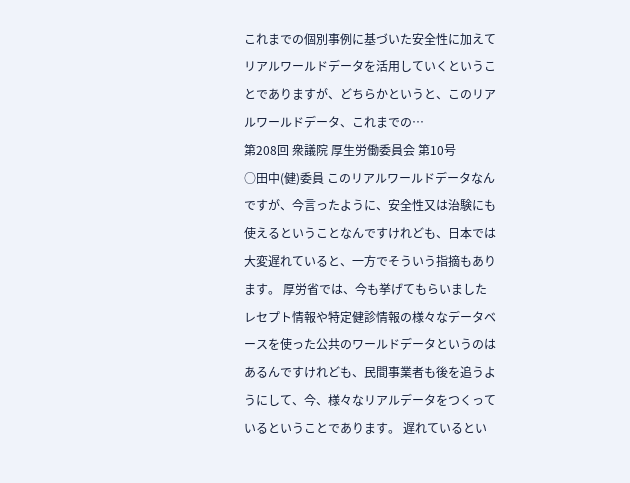これまでの個別事例に基づいた安全性に加えてリアルワールドデータを活用していくということでありますが、どちらかというと、このリアルワールドデータ、これまでの…
第208回 衆議院 厚生労働委員会 第10号
○田中(健)委員 このリアルワールドデータなんですが、今言ったように、安全性又は治験にも使えるということなんですけれども、日本では大変遅れていると、一方でそういう指摘もあります。 厚労省では、今も挙げてもらいましたレセプト情報や特定健診情報の様々なデータベースを使った公共のワールドデータというのはあるんですけれども、民間事業者も後を追うようにして、今、様々なリアルデータをつくっているということであります。 遅れているとい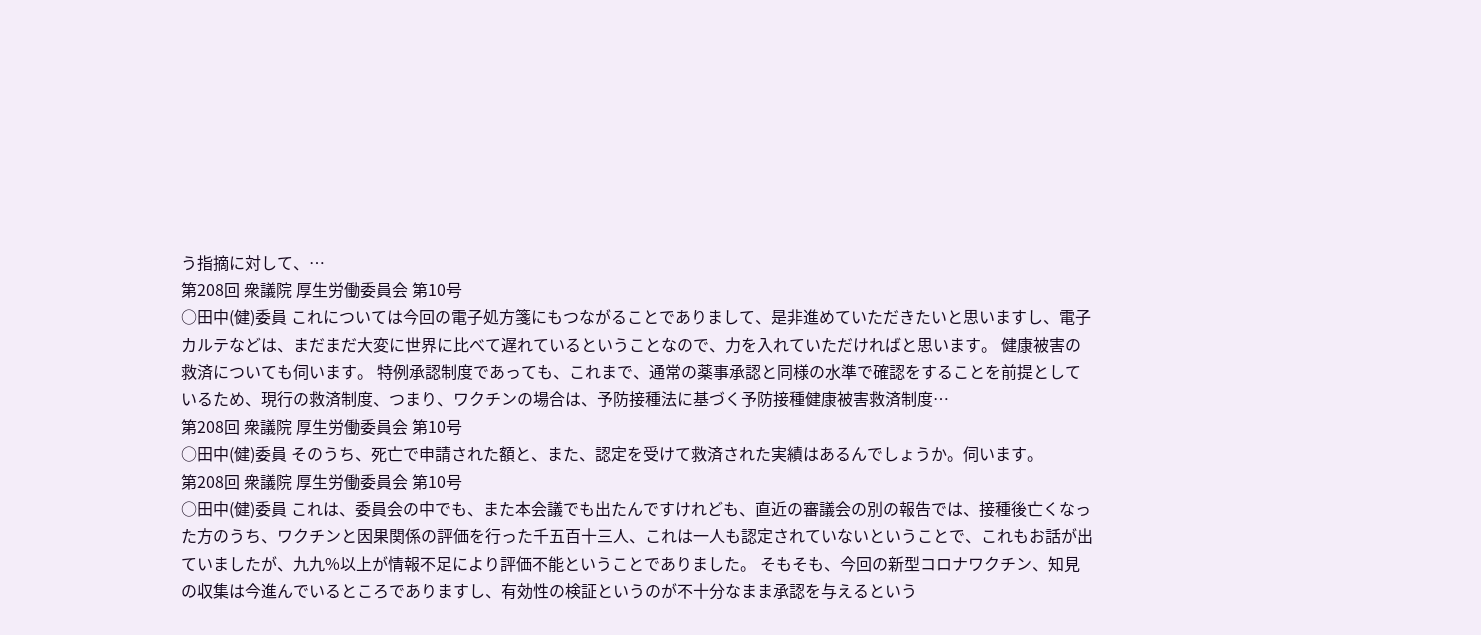う指摘に対して、…
第208回 衆議院 厚生労働委員会 第10号
○田中(健)委員 これについては今回の電子処方箋にもつながることでありまして、是非進めていただきたいと思いますし、電子カルテなどは、まだまだ大変に世界に比べて遅れているということなので、力を入れていただければと思います。 健康被害の救済についても伺います。 特例承認制度であっても、これまで、通常の薬事承認と同様の水準で確認をすることを前提としているため、現行の救済制度、つまり、ワクチンの場合は、予防接種法に基づく予防接種健康被害救済制度…
第208回 衆議院 厚生労働委員会 第10号
○田中(健)委員 そのうち、死亡で申請された額と、また、認定を受けて救済された実績はあるんでしょうか。伺います。
第208回 衆議院 厚生労働委員会 第10号
○田中(健)委員 これは、委員会の中でも、また本会議でも出たんですけれども、直近の審議会の別の報告では、接種後亡くなった方のうち、ワクチンと因果関係の評価を行った千五百十三人、これは一人も認定されていないということで、これもお話が出ていましたが、九九%以上が情報不足により評価不能ということでありました。 そもそも、今回の新型コロナワクチン、知見の収集は今進んでいるところでありますし、有効性の検証というのが不十分なまま承認を与えるという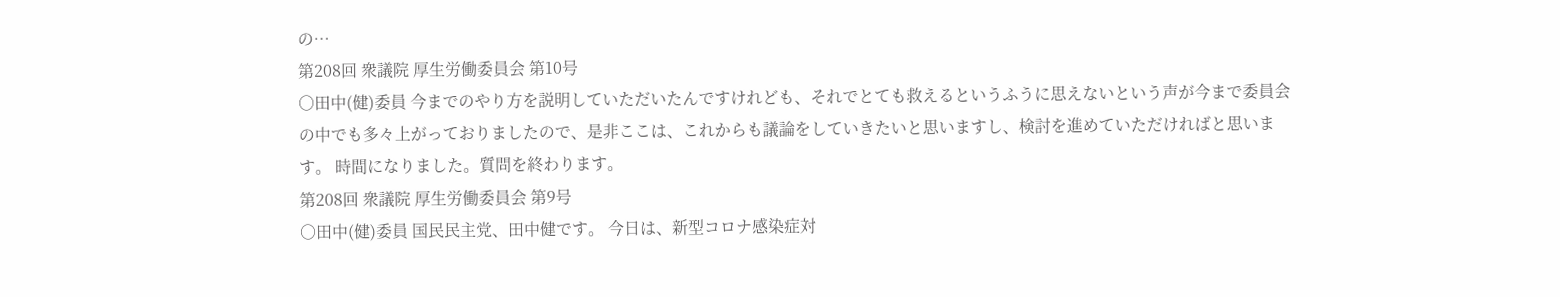の…
第208回 衆議院 厚生労働委員会 第10号
○田中(健)委員 今までのやり方を説明していただいたんですけれども、それでとても救えるというふうに思えないという声が今まで委員会の中でも多々上がっておりましたので、是非ここは、これからも議論をしていきたいと思いますし、検討を進めていただければと思います。 時間になりました。質問を終わります。
第208回 衆議院 厚生労働委員会 第9号
○田中(健)委員 国民民主党、田中健です。 今日は、新型コロナ感染症対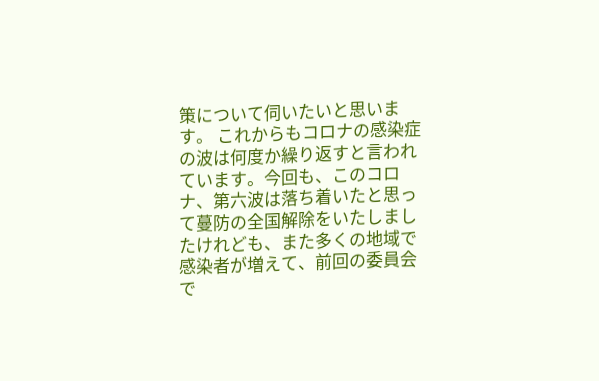策について伺いたいと思います。 これからもコロナの感染症の波は何度か繰り返すと言われています。今回も、このコロナ、第六波は落ち着いたと思って蔓防の全国解除をいたしましたけれども、また多くの地域で感染者が増えて、前回の委員会で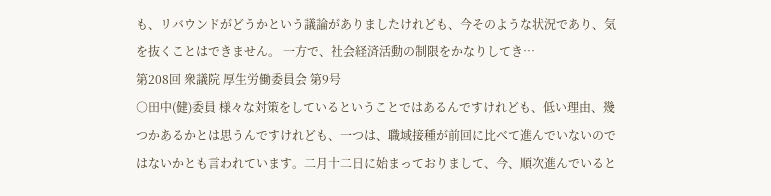も、リバウンドがどうかという議論がありましたけれども、今そのような状況であり、気を抜くことはできません。 一方で、社会経済活動の制限をかなりしてき…
第208回 衆議院 厚生労働委員会 第9号
○田中(健)委員 様々な対策をしているということではあるんですけれども、低い理由、幾つかあるかとは思うんですけれども、一つは、職域接種が前回に比べて進んでいないのではないかとも言われています。二月十二日に始まっておりまして、今、順次進んでいると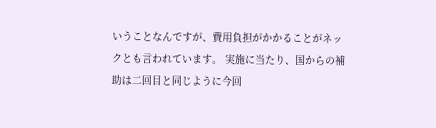いうことなんですが、費用負担がかかることがネックとも言われています。 実施に当たり、国からの補助は二回目と同じように今回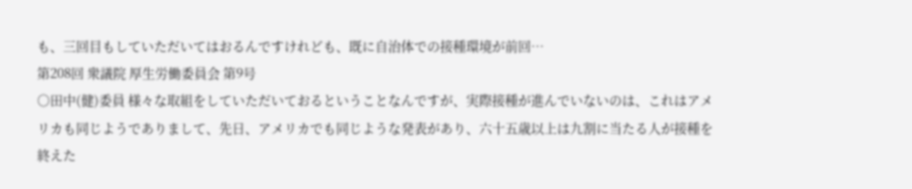も、三回目もしていただいてはおるんですけれども、既に自治体での接種環境が前回…
第208回 衆議院 厚生労働委員会 第9号
○田中(健)委員 様々な取組をしていただいておるということなんですが、実際接種が進んでいないのは、これはアメリカも同じようでありまして、先日、アメリカでも同じような発表があり、六十五歳以上は九割に当たる人が接種を終えた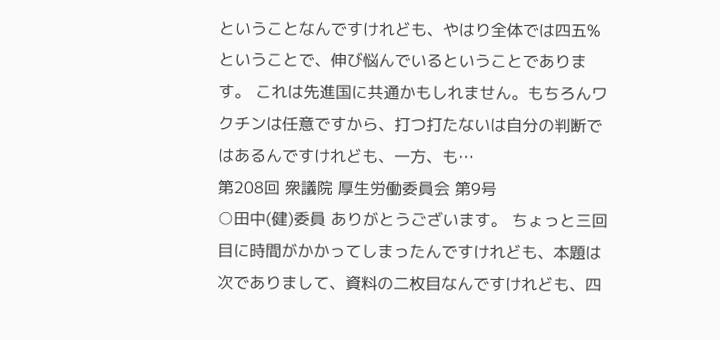ということなんですけれども、やはり全体では四五%ということで、伸び悩んでいるということであります。 これは先進国に共通かもしれません。もちろんワクチンは任意ですから、打つ打たないは自分の判断ではあるんですけれども、一方、も…
第208回 衆議院 厚生労働委員会 第9号
○田中(健)委員 ありがとうございます。 ちょっと三回目に時間がかかってしまったんですけれども、本題は次でありまして、資料の二枚目なんですけれども、四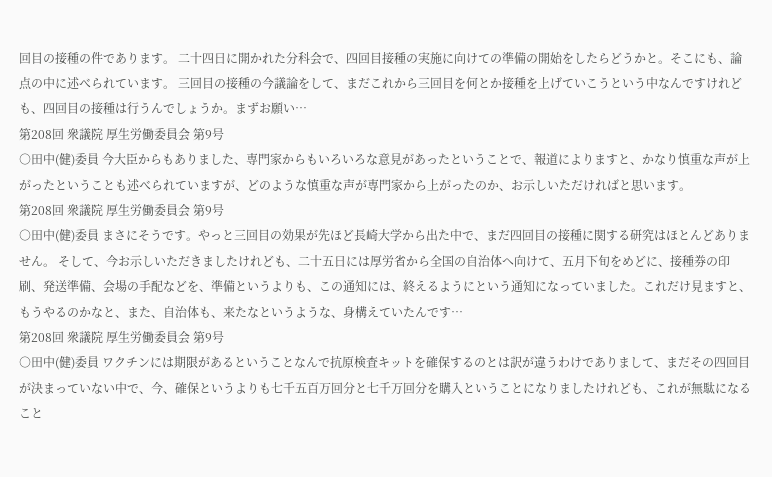回目の接種の件であります。 二十四日に開かれた分科会で、四回目接種の実施に向けての準備の開始をしたらどうかと。そこにも、論点の中に述べられています。 三回目の接種の今議論をして、まだこれから三回目を何とか接種を上げていこうという中なんですけれども、四回目の接種は行うんでしょうか。まずお願い…
第208回 衆議院 厚生労働委員会 第9号
○田中(健)委員 今大臣からもありました、専門家からもいろいろな意見があったということで、報道によりますと、かなり慎重な声が上がったということも述べられていますが、どのような慎重な声が専門家から上がったのか、お示しいただければと思います。
第208回 衆議院 厚生労働委員会 第9号
○田中(健)委員 まさにそうです。やっと三回目の効果が先ほど長崎大学から出た中で、まだ四回目の接種に関する研究はほとんどありません。 そして、今お示しいただきましたけれども、二十五日には厚労省から全国の自治体へ向けて、五月下旬をめどに、接種券の印刷、発送準備、会場の手配などを、準備というよりも、この通知には、終えるようにという通知になっていました。これだけ見ますと、もうやるのかなと、また、自治体も、来たなというような、身構えていたんです…
第208回 衆議院 厚生労働委員会 第9号
○田中(健)委員 ワクチンには期限があるということなんで抗原検査キットを確保するのとは訳が違うわけでありまして、まだその四回目が決まっていない中で、今、確保というよりも七千五百万回分と七千万回分を購入ということになりましたけれども、これが無駄になること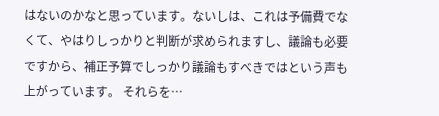はないのかなと思っています。ないしは、これは予備費でなくて、やはりしっかりと判断が求められますし、議論も必要ですから、補正予算でしっかり議論もすべきではという声も上がっています。 それらを…